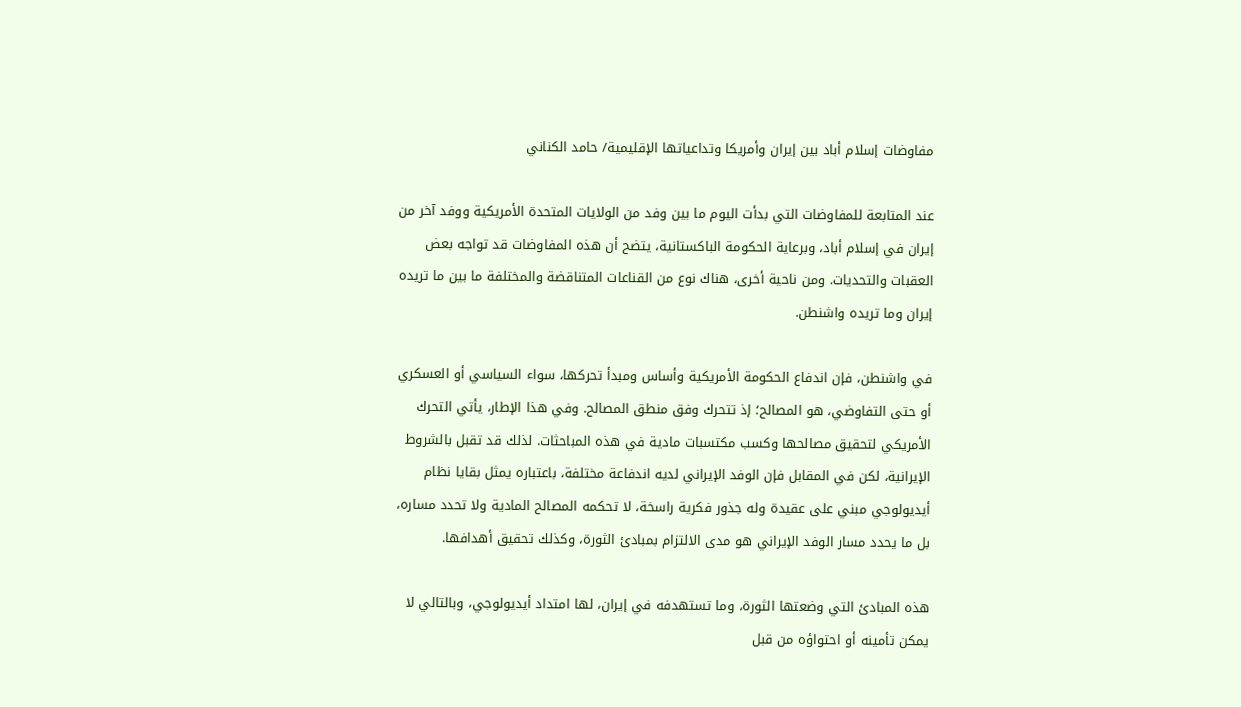مفاوضات إسلام أباد بين إيران وأمريكا وتداعياتها الإقليمية/ حامد الكناني

عند المتابعة للمفاوضات التي بدأت اليوم ما بين وفد من الولايات المتحدة الأمريكية ووفد آخر من إيران في إسلام أباد، وبرعاية الحكومة الباكستانية، يتضح أن هذه المفاوضات قد تواجه بعض العقبات والتحديات. ومن ناحية أخرى، هناك نوع من القناعات المتناقضة والمختلفة ما بين ما تريده إيران وما تريده واشنطن.

في واشنطن، فإن اندفاع الحكومة الأمريكية وأساس ومبدأ تحركها، سواء السياسي أو العسكري أو حتى التفاوضي، هو المصالح؛ إذ تتحرك وفق منطق المصالح. وفي هذا الإطار، يأتي التحرك الأمريكي لتحقيق مصالحها وكسب مكتسبات مادية في هذه المباحثات. لذلك قد تقبل بالشروط الإيرانية، لكن في المقابل فإن الوفد الإيراني لديه اندفاعة مختلفة، باعتباره يمثل بقايا نظام أيديولوجي مبني على عقيدة وله جذور فكرية راسخة، لا تحكمه المصالح المادية ولا تحدد مساره، بل ما يحدد مسار الوفد الإيراني هو مدى الالتزام بمبادئ الثورة، وكذلك تحقيق أهدافها.

هذه المبادئ التي وضعتها الثورة، وما تستهدفه في إيران، لها امتداد أيديولوجي، وبالتالي لا يمكن تأمينه أو احتواؤه من قبل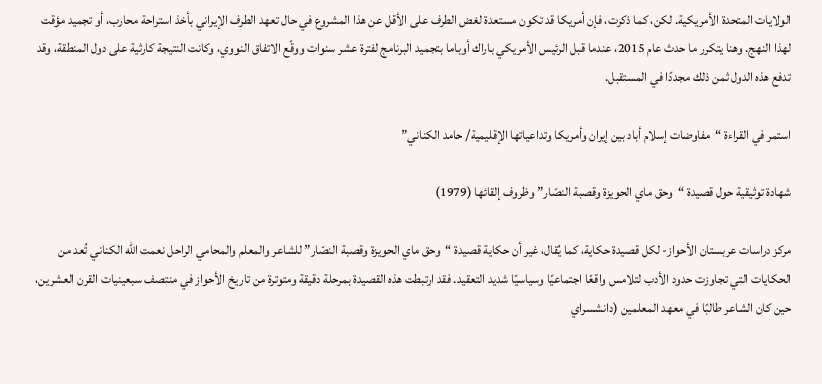الولايات المتحدة الأمريكية. لكن، كما ذكرت، فإن أمريكا قد تكون مستعدة لغض الطرف على الأقل عن هذا المشروع في حال تعهد الطرف الإيراني بأخذ استراحة محارب، أو تجميد مؤقت لهذا النهج. وهنا يتكرر ما حدث عام 2015، عندما قبل الرئيس الأمريكي باراك أوباما بتجميد البرنامج لفترة عشر سنوات ووقّع الاتفاق النووي، وكانت النتيجة كارثية على دول المنطقة، وقد تدفع هذه الدول ثمن ذلك مجددًا في المستقبل.

استمر في القراءة “مفاوضات إسلام أباد بين إيران وأمريكا وتداعياتها الإقليمية/ حامد الكناني”

شهادة توثيقية حول قصيدة “وحق ماي الحويزة وقصبة النصّار” وظروف إلقائها (1979)

مركز دراسات عربستان الأحواز- لكل قصيدة حكاية، كما يُقال، غير أن حكاية قصيدة “وحق ماي الحويزة وقصبة النصّار” للشاعر والمعلم والمحامي الراحل نعمت الله الكناني تُعد من الحكايات التي تجاوزت حدود الأدب لتلامس واقعًا اجتماعيًا وسياسيًا شديد التعقيد. فقد ارتبطت هذه القصيدة بمرحلة دقيقة ومتوترة من تاريخ الأحواز في منتصف سبعينيات القرن العشرين، حين كان الشاعر طالبًا في معهد المعلمين (دانشسراي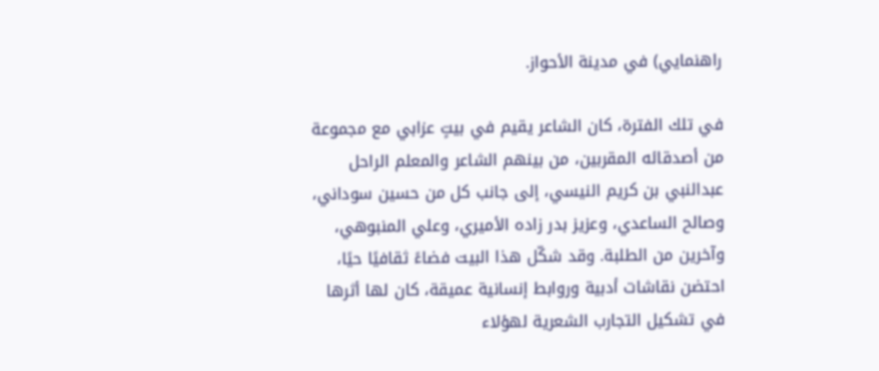راهنمايي) في مدينة الأحواز.

في تلك الفترة، كان الشاعر يقيم في بيتٍ عزابي مع مجموعة من أصدقائه المقربين، من بينهم الشاعر والمعلم الراحل عبدالنبي بن كريم النيسي، إلى جانب كل من حسين سوداني، وصالح الساعدي، وعزيز بدر زاده الأميري، وعلي المنبوهي، وآخرين من الطلبة. وقد شكّل هذا البيت فضاءً ثقافيًا حيًا، احتضن نقاشات أدبية وروابط إنسانية عميقة، كان لها أثرها في تشكيل التجارب الشعرية لهؤلاء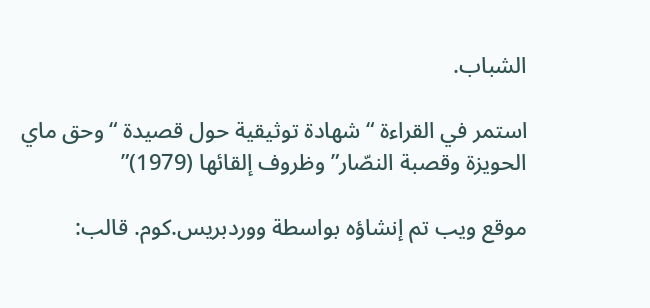الشباب.

استمر في القراءة “شهادة توثيقية حول قصيدة “وحق ماي الحويزة وقصبة النصّار” وظروف إلقائها (1979)”

موقع ويب تم إنشاؤه بواسطة ووردبريس.كوم. قالب: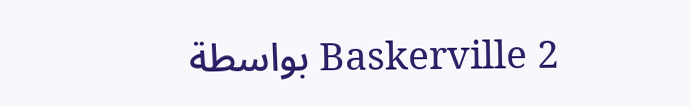Baskerville 2 بواسطة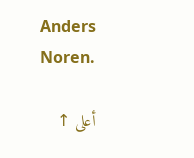Anders Noren.

أعلى ↑